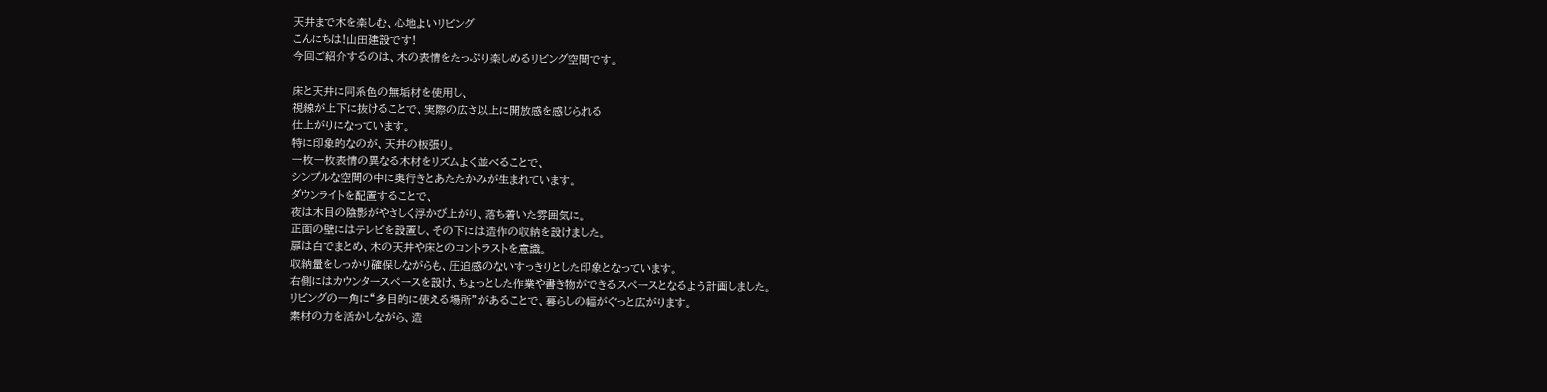天井まで木を楽しむ、心地よいリビング
こんにちは!山田建設です!
今回ご紹介するのは、木の表情をたっぷり楽しめるリビング空間です。

床と天井に同系色の無垢材を使用し、
視線が上下に抜けることで、実際の広さ以上に開放感を感じられる
仕上がりになっています。
特に印象的なのが、天井の板張り。
一枚一枚表情の異なる木材をリズムよく並べることで、
シンプルな空間の中に奥行きとあたたかみが生まれています。
ダウンライトを配置することで、
夜は木目の陰影がやさしく浮かび上がり、落ち着いた雰囲気に。
正面の壁にはテレビを設置し、その下には造作の収納を設けました。
扉は白でまとめ、木の天井や床とのコントラストを意識。
収納量をしっかり確保しながらも、圧迫感のないすっきりとした印象となっています。
右側にはカウンタースペースを設け、ちょっとした作業や書き物ができるスペースとなるよう計画しました。
リビングの一角に“多目的に使える場所”があることで、暮らしの幅がぐっと広がります。
素材の力を活かしながら、造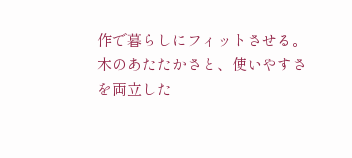作で暮らしにフィットさせる。
木のあたたかさと、使いやすさを両立した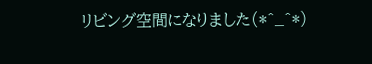リビング空間になりました(*^_^*)